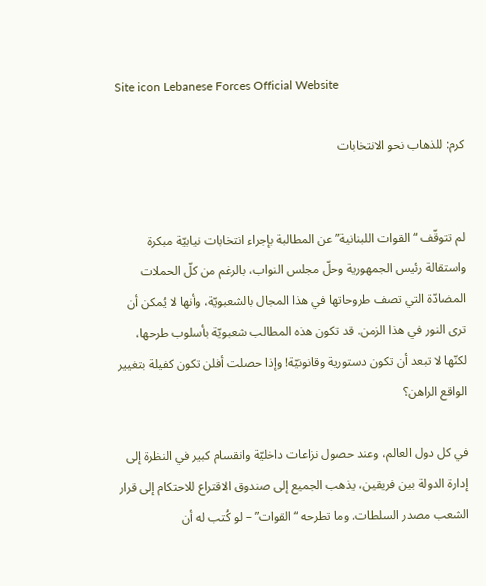Site icon Lebanese Forces Official Website

كرم: للذهاب نحو الانتخابات


لم تتوقّف “القوات اللبنانية” عن المطالبة بإجراء انتخابات نيابيّة مبكرة واستقالة رئيس الجمهورية وحلّ مجلس النواب، بالرغم من كلّ الحملات المضادّة التي تصف طروحاتها في هذا المجال بالشعبويّة، وأنها لا يُمكن أن ترى النور في هذا الزمن. قد تكون هذه المطالب شعبويّة بأسلوب طرحها، لكنّها لا تبعد أن تكون دستورية وقانونيّة! وإذا حصلت أفلن تكون كفيلة بتغيير الواقع الراهن؟

في كل دول العالم، وعند حصول نزاعات داخليّة وانقسام كبير في النظرة إلى إدارة الدولة بين فريقين، يذهب الجميع إلى صندوق الاقتراع للاحتكام إلى قرار الشعب مصدر السلطات. وما تطرحه “القوات” – لو كُتب له أن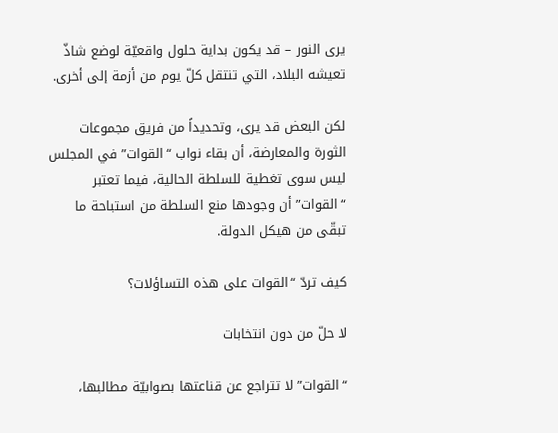يرى النور – قد يكون بداية حلول واقعيّة لوضع شاذّ تعيشه البلاد، التي تنتقل كلّ يوم من أزمة إلى أخرى.

لكن البعض قد يرى، وتحديداً من فريق مجموعات الثورة والمعارضة، أن بقاء نواب “القوات” في المجلس ليس سوى تغطية للسلطة الحالية، فيما تعتبر “القوات” أن وجودها منع السلطة من استباحة ما تبقّى من هيكل الدولة.

كيف تردّ “القوات على هذه التساؤلات؟

لا حلّ من دون انتخابات

“القوات” لا تتراجع عن قناعتها بصوابيّة مطالبها،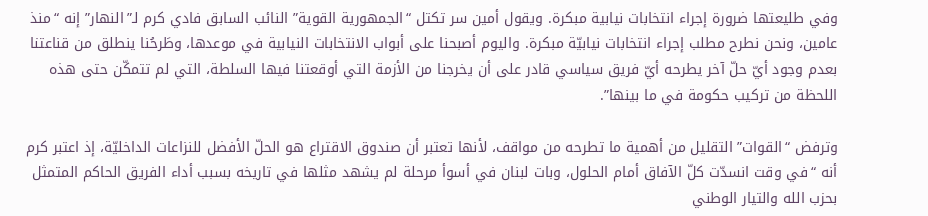وفي طليعتها ضرورة إجراء انتخابات نيابية مبكرة. ويقول أمين سر تكتل “الجمهورية القوية” النائب السابق فادي كرم لـ”النهار” إنه “منذ عامين، ونحن نطرح مطلب إجراء انتخابات نيابيّة مبكرة. واليوم أصبحنا على أبواب الانتخابات النيابية في موعدها، وطَرحُنا ينطلق من قناعتنا بعدم وجود أيّ حلّ آخر يطرحه أيّ فريق سياسي قادر على أن يخرجنا من الأزمة التي أوقعتنا فيها السلطة، التي لم تتمكّن حتى هذه اللحظة من تركيب حكومة في ما بينها”.

وترفض “القوات” التقليل من أهمية ما تطرحه من مواقف، لأنها تعتبر أن صندوق الاقتراع هو الحلّ الأفضل للنزاعات الداخليّة، إذ اعتبر كرم أنه “في وقت انسدّت كلّ الآفاق أمام الحلول، وبات لبنان في أسوأ مرحلة لم يشهد مثلها في تاريخه بسبب أداء الفريق الحاكم المتمثل بحزب الله والتيار الوطني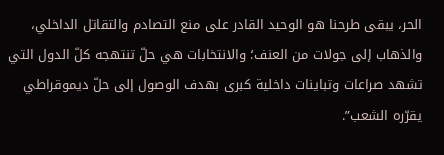الحر، يبقى طرحنا هو الوحيد القادر على منع التصادم والتقاتل الداخلي، والذهاب إلى جولات من العنف؛ والانتخابات هي حلّ تنتهجه كلّ الدول التي تشهد صراعات وتباينات داخلية كبرى بهدف الوصول إلى حلّ ديموقراطي يقرّره الشعب”.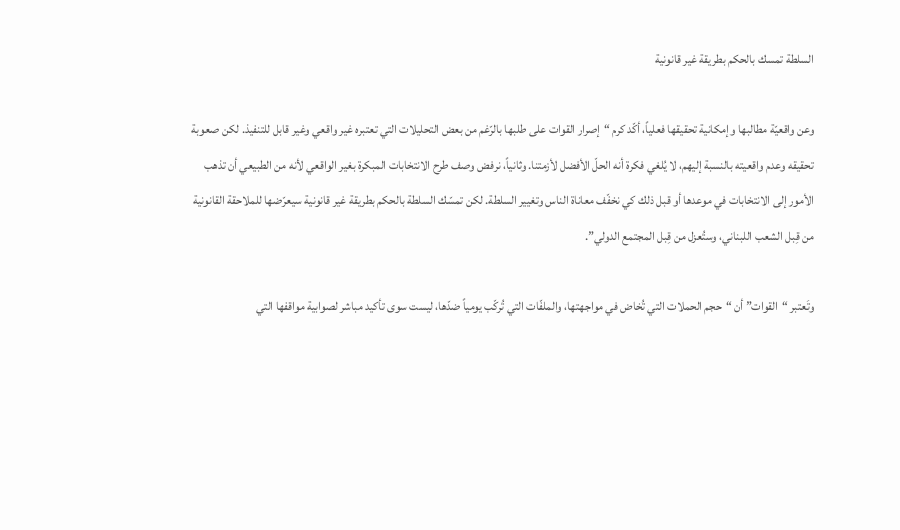السلطة تمسك بالحكم بطريقة غير قانونية

وعن واقعيّة مطالبها وإمكانية تحقيقها فعلياً، أكّد كرم “إصرار القوات على طلبها بالرّغم من بعض التحليلات التي تعتبره غير واقعي وغير قابل للتنفيذ. لكن صعوبة تحقيقه وعدم واقعيته بالنسبة إليهم، لا يُلغي فكرة أنه الحلّ الأفضل لأزمتنا. وثانياً، نرفض وصف طرح الانتخابات المبكرة بغير الواقعي لأنه من الطبيعي أن تذهب الأمور إلى الانتخابات في موعدها أو قبل ذلك كي نخفّف معاناة الناس وتغيير السلطة. لكن تمسّك السلطة بالحكم بطريقة غير قانونية سيعرّضها للملاحقة القانونية من قِبل الشعب اللبناني، وستُعزل من قِبل المجتمع الدولي”.

وتَعتبر “القوات” أن “حجم الحملات التي تُخاض في مواجهتها، والملفّات التي تُركّب يومياً ضدّها، ليست سوى تأكيد مباشر لصوابية مواقفها التي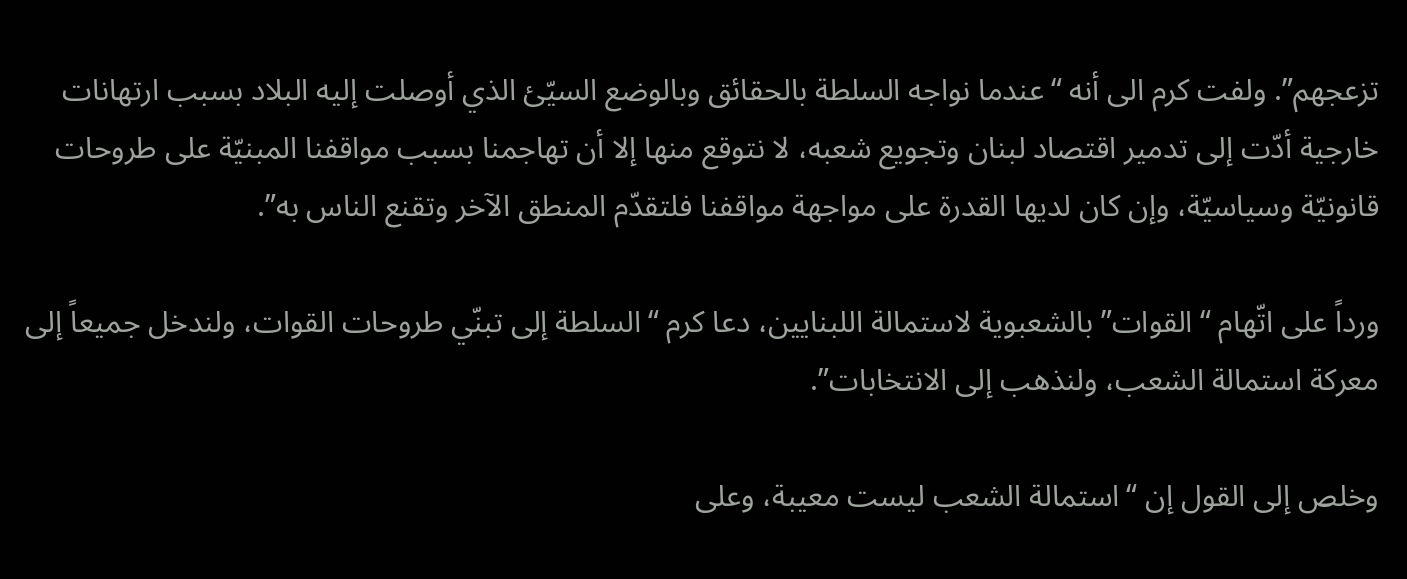تزعجهم”. ولفت كرم الى أنه “عندما نواجه السلطة بالحقائق وبالوضع السيّئ الذي أوصلت إليه البلاد بسبب ارتهانات خارجية أدّت إلى تدمير اقتصاد لبنان وتجويع شعبه، لا نتوقع منها إلا أن تهاجمنا بسبب مواقفنا المبنيّة على طروحات قانونيّة وسياسيّة، وإن كان لديها القدرة على مواجهة مواقفنا فلتقدّم المنطق الآخر وتقنع الناس به”.

ورداً على اتّهام “القوات” بالشعبوية لاستمالة اللبنايين، دعا كرم “السلطة إلى تبنّي طروحات القوات، ولندخل جميعاً إلى معركة استمالة الشعب، ولنذهب إلى الانتخابات”.

وخلص إلى القول إن “استمالة الشعب ليست معيبة، وعلى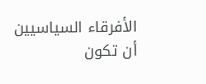الأفرقاء السياسيين أن تكون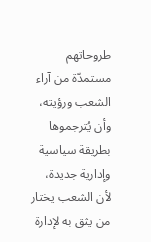طروحاتهم مستمدّة من آراء الشعب ورؤيته، وأن يُترجموها بطريقة سياسية وإدارية جديدة، لأن الشعب يختار من يثق به لإدارة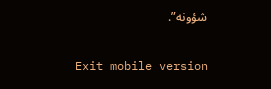شؤونه”.

Exit mobile version